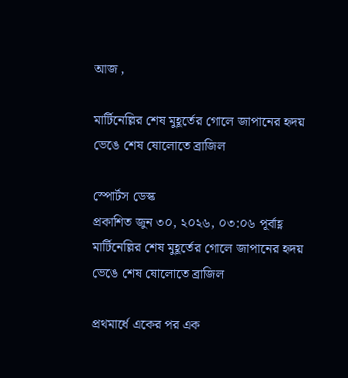আজ ,

মার্টিনেল্লির শেষ মুহূর্তের গোলে জাপানের হৃদয় ভেঙে শেষ ষোলোতে ব্রাজিল

স্পোর্টস ডেস্ক
প্রকাশিত জুন ৩০, ২০২৬, ০৩:০৬ পূর্বাহ্ণ
মার্টিনেল্লির শেষ মুহূর্তের গোলে জাপানের হৃদয় ভেঙে শেষ ষোলোতে ব্রাজিল

প্রথমার্ধে একের পর এক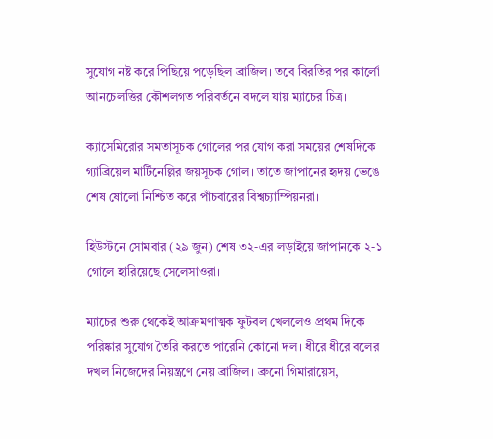সুযোগ নষ্ট করে পিছিয়ে পড়েছিল ব্রাজিল। তবে বিরতির পর কার্লো আনচেলত্তির কৌশলগত পরিবর্তনে বদলে যায় ম্যাচের চিত্র।

ক্যাসেমিরোর সমতাসূচক গোলের পর যোগ করা সময়ের শেষদিকে গ্যাব্রিয়েল মার্টিনেল্লির জয়সূচক গোল। তাতে জাপানের হৃদয় ভেঙে শেষ ষোলো নিশ্চিত করে পাঁচবারের বিশ্বচ্যাম্পিয়নরা।

হিউস্টনে সোমবার (২৯ জুন) শেষ ৩২-এর লড়াইয়ে জাপানকে ২-১ গোলে হারিয়েছে সেলেসাওরা।

ম্যাচের শুরু থেকেই আক্রমণাত্মক ফুটবল খেললেও প্রথম দিকে পরিষ্কার সুযোগ তৈরি করতে পারেনি কোনো দল। ধীরে ধীরে বলের দখল নিজেদের নিয়ন্ত্রণে নেয় ব্রাজিল। ব্রুনো গিমারায়েস,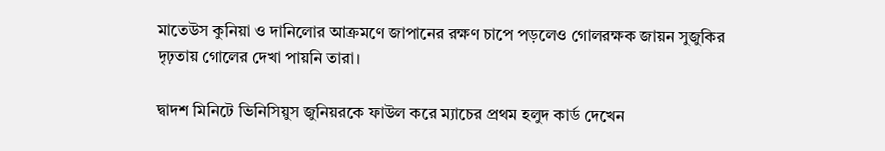মাতেউস কুনিয়া ও দানিলোর আক্রমণে জাপানের রক্ষণ চাপে পড়লেও গোলরক্ষক জায়ন সুজুকির দৃঢ়তায় গোলের দেখা পায়নি তারা।

দ্বাদশ মিনিটে ভিনিসিয়ুস জুনিয়রকে ফাউল করে ম্যাচের প্রথম হলুদ কার্ড দেখেন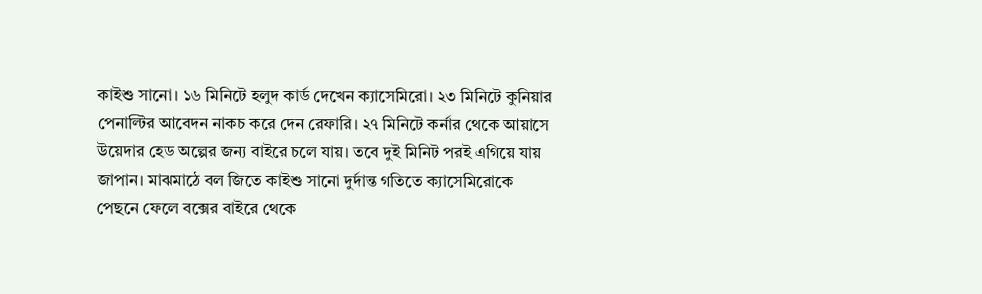কাইশু সানো। ১৬ মিনিটে হলুদ কার্ড দেখেন ক্যাসেমিরো। ২৩ মিনিটে কুনিয়ার পেনাল্টির আবেদন নাকচ করে দেন রেফারি। ২৭ মিনিটে কর্নার থেকে আয়াসে উয়েদার হেড অল্পের জন্য বাইরে চলে যায়। তবে দুই মিনিট পরই এগিয়ে যায় জাপান। মাঝমাঠে বল জিতে কাইশু সানো দুর্দান্ত গতিতে ক্যাসেমিরোকে পেছনে ফেলে বক্সের বাইরে থেকে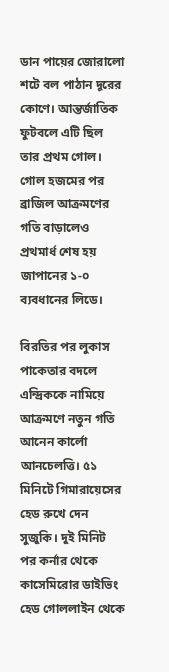ডান পায়ের জোরালো শটে বল পাঠান দূরের কোণে। আন্তর্জাতিক ফুটবলে এটি ছিল তার প্রথম গোল। গোল হজমের পর ব্রাজিল আক্রমণের গতি বাড়ালেও প্রথমার্ধ শেষ হয় জাপানের ১-০ ব্যবধানের লিডে।

বিরতির পর লুকাস পাকেতার বদলে এন্দ্রিককে নামিয়ে আক্রমণে নতুন গতি আনেন কার্লো আনচেলত্তি। ৫১ মিনিটে গিমারায়েসের হেড রুখে দেন সুজুকি। দুই মিনিট পর কর্নার থেকে কাসেমিরোর ডাইভিং হেড গোললাইন থেকে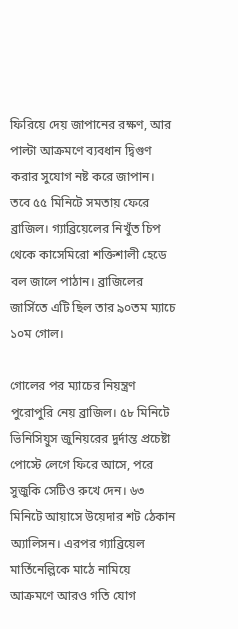ফিরিয়ে দেয় জাপানের রক্ষণ, আর পাল্টা আক্রমণে ব্যবধান দ্বিগুণ করার সুযোগ নষ্ট করে জাপান। তবে ৫৫ মিনিটে সমতায় ফেরে ব্রাজিল। গ্যাব্রিয়েলের নিখুঁত চিপ থেকে কাসেমিরো শক্তিশালী হেডে বল জালে পাঠান। ব্রাজিলের জার্সিতে এটি ছিল তার ৯০তম ম্যাচে ১০ম গোল।

গোলের পর ম্যাচের নিয়ন্ত্রণ পুরোপুরি নেয় ব্রাজিল। ৫৮ মিনিটে ভিনিসিয়ুস জুনিয়রের দুর্দান্ত প্রচেষ্টা পোস্টে লেগে ফিরে আসে, পরে সুজুকি সেটিও রুখে দেন। ৬৩ মিনিটে আয়াসে উয়েদার শট ঠেকান অ্যালিসন। এরপর গ্যাব্রিয়েল মার্তিনেল্লিকে মাঠে নামিয়ে আক্রমণে আরও গতি যোগ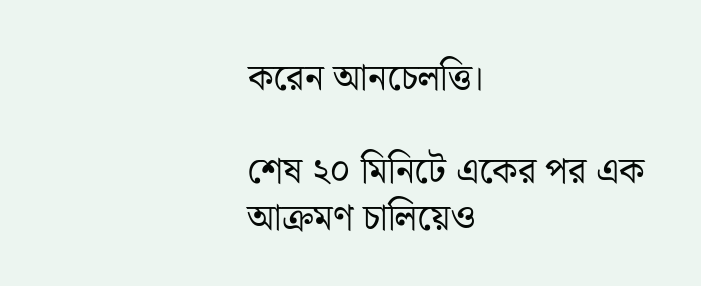করেন আনচেলত্তি।

শেষ ২০ মিনিটে একের পর এক আক্রমণ চালিয়েও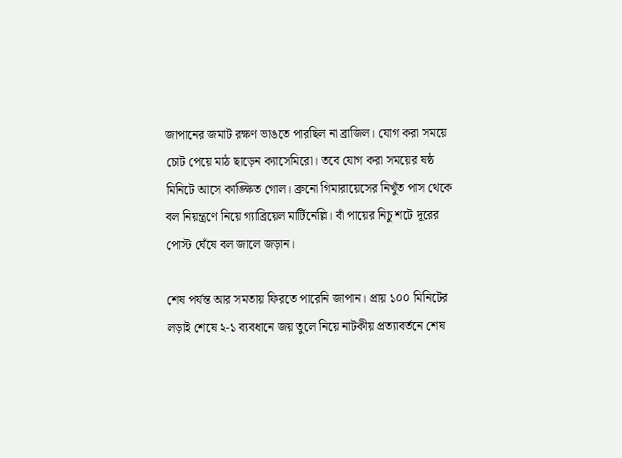জাপানের জমাট রক্ষণ ভাঙতে পারছিল না ব্রাজিল। যোগ করা সময়ে চোট পেয়ে মাঠ ছাড়েন ক্যাসেমিরো। তবে যোগ করা সময়ের ষষ্ঠ মিনিটে আসে কাঙ্ক্ষিত গোল। ব্রুনো গিমারায়েসের নিখুঁত পাস থেকে বল নিয়ন্ত্রণে নিয়ে গ্যাব্রিয়েল মার্টিনেল্লি। বাঁ পায়ের নিচু শটে দূরের পোস্ট ঘেঁষে বল জালে জড়ান।

শেষ পর্যন্ত আর সমতায় ফিরতে পারেনি জাপান। প্রায় ১০০ মিনিটের লড়াই শেষে ২-১ ব্যবধানে জয় তুলে নিয়ে নাটকীয় প্রত্যাবর্তনে শেষ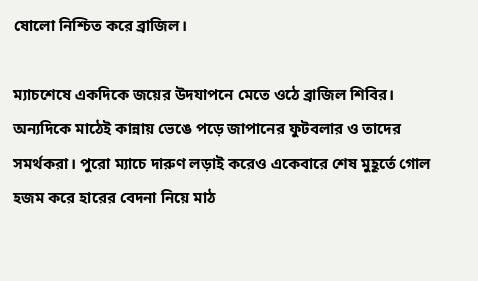ষোলো নিশ্চিত করে ব্রাজিল।

ম্যাচশেষে একদিকে জয়ের উদযাপনে মেতে ওঠে ব্রাজিল শিবির। অন্যদিকে মাঠেই কান্নায় ভেঙে পড়ে জাপানের ফুটবলার ও তাদের সমর্থকরা। পুরো ম্যাচে দারুণ লড়াই করেও একেবারে শেষ মুহূর্তে গোল হজম করে হারের বেদনা নিয়ে মাঠ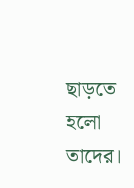ছাড়তে হলো তাদের।